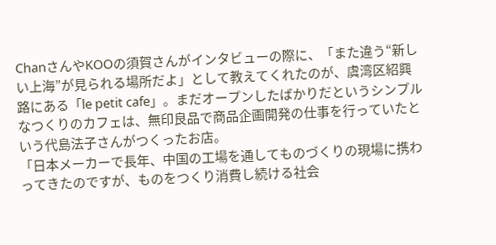ChanさんやKOOの須賀さんがインタビューの際に、「また違う“新しい上海”が見られる場所だよ」として教えてくれたのが、虞湾区紹興路にある「le petit cafe」。まだオープンしたばかりだというシンプルなつくりのカフェは、無印良品で商品企画開発の仕事を行っていたという代島法子さんがつくったお店。
「日本メーカーで長年、中国の工場を通してものづくりの現場に携わってきたのですが、ものをつくり消費し続ける社会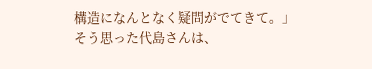構造になんとなく疑問がでてきて。」
そう思った代島さんは、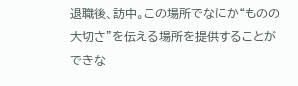退職後、訪中。この場所でなにか“ものの大切さ”を伝える場所を提供することができな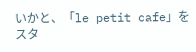いかと、「le petit cafe」をスタ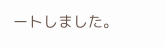ートしました。